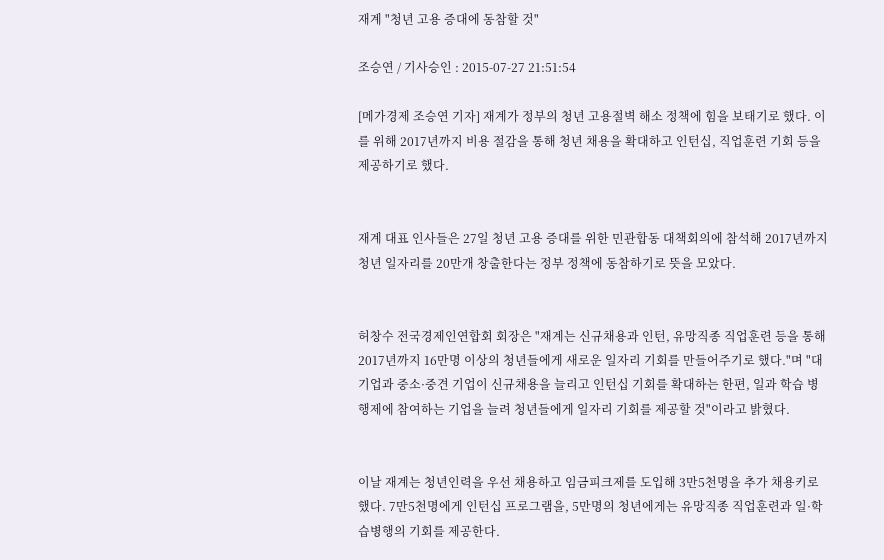재계 "청년 고용 증대에 동참할 것"

조승연 / 기사승인 : 2015-07-27 21:51:54

[메가경제 조승연 기자] 재계가 정부의 청년 고용절벽 해소 정책에 힘을 보태기로 했다. 이를 위해 2017년까지 비용 절감을 통해 청년 채용을 확대하고 인턴십, 직업훈련 기회 등을 제공하기로 했다.


재계 대표 인사들은 27일 청년 고용 증대를 위한 민관합동 대책회의에 참석해 2017년까지 청년 일자리를 20만개 창출한다는 정부 정책에 동참하기로 뜻을 모았다.


허창수 전국경제인연합회 회장은 "재계는 신규채용과 인턴, 유망직종 직업훈련 등을 통해 2017년까지 16만명 이상의 청년들에게 새로운 일자리 기회를 만들어주기로 했다."며 "대기업과 중소·중견 기업이 신규채용을 늘리고 인턴십 기회를 확대하는 한편, 일과 학습 병행제에 참여하는 기업을 늘려 청년들에게 일자리 기회를 제공할 것"이라고 밝혔다.


이날 재계는 청년인력을 우선 채용하고 임금피크제를 도입해 3만5천명을 추가 채용키로 했다. 7만5천명에게 인턴십 프로그램을, 5만명의 청년에게는 유망직종 직업훈련과 일·학습병행의 기회를 제공한다.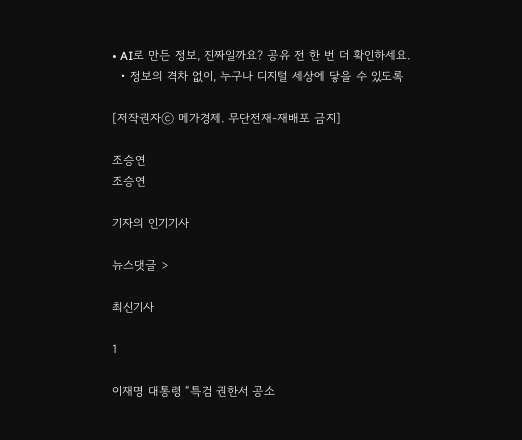• AI로 만든 정보, 진짜일까요? 공유 전 한 번 더 확인하세요.
  • 정보의 격차 없이, 누구나 디지털 세상에 닿을 수 있도록

[저작권자ⓒ 메가경제. 무단전재-재배포 금지]

조승연
조승연

기자의 인기기사

뉴스댓글 >

최신기사

1

이재명 대통령 “특검 권한서 공소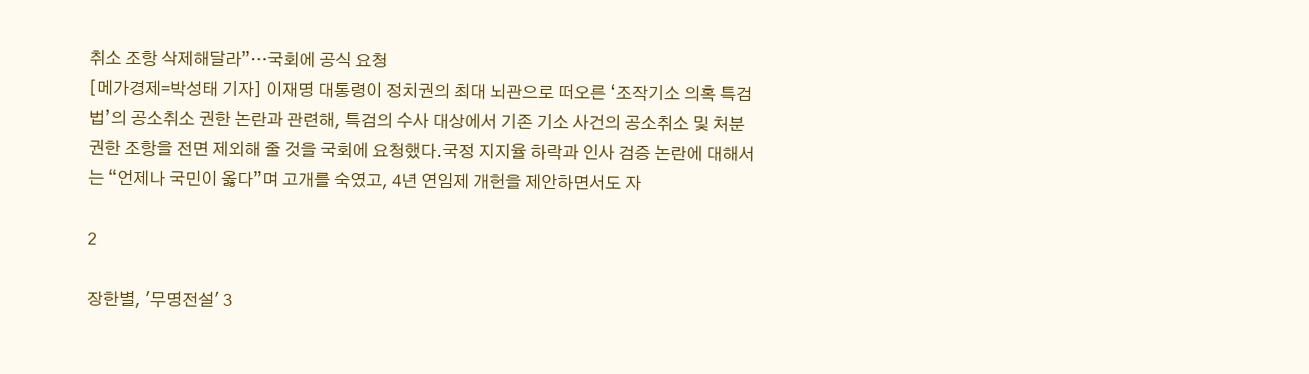취소 조항 삭제해달라”…국회에 공식 요청
[메가경제=박성태 기자] 이재명 대통령이 정치권의 최대 뇌관으로 떠오른 ‘조작기소 의혹 특검법’의 공소취소 권한 논란과 관련해, 특검의 수사 대상에서 기존 기소 사건의 공소취소 및 처분 권한 조항을 전면 제외해 줄 것을 국회에 요청했다.국정 지지율 하락과 인사 검증 논란에 대해서는 “언제나 국민이 옳다”며 고개를 숙였고, 4년 연임제 개헌을 제안하면서도 자

2

장한별, '무명전설' 3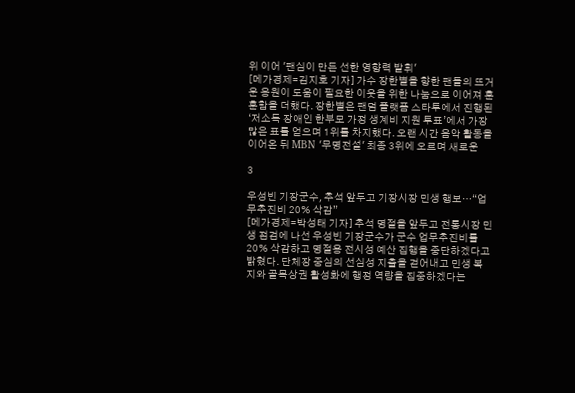위 이어 '팬심이 만든 선한 영향력 발휘'
[메가경제=김지호 기자] 가수 장한별을 향한 팬들의 뜨거운 응원이 도움이 필요한 이웃을 위한 나눔으로 이어져 훈훈함을 더했다. 장한별은 팬덤 플랫폼 스타투에서 진행된 ‘저소득 장애인 한부모 가정 생계비 지원 투표’에서 가장 많은 표를 얻으며 1위를 차지했다. 오랜 시간 음악 활동을 이어온 뒤 MBN '무명전설' 최종 3위에 오르며 새로운

3

우성빈 기장군수, 추석 앞두고 기장시장 민생 행보…“업무추진비 20% 삭감”
[메가경제=박성태 기자] 추석 명절을 앞두고 전통시장 민생 점검에 나선 우성빈 기장군수가 군수 업무추진비를 20% 삭감하고 명절용 전시성 예산 집행을 중단하겠다고 밝혔다. 단체장 중심의 선심성 지출을 걷어내고 민생 복지와 골목상권 활성화에 행정 역량을 집중하겠다는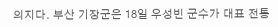의지다. 부산 기장군은 18일 우성빈 군수가 대표 전통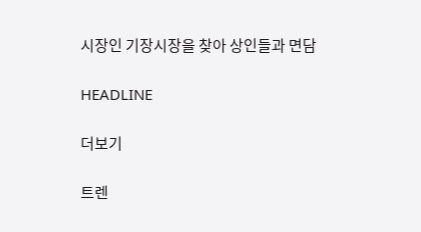시장인 기장시장을 찾아 상인들과 면담

HEADLINE

더보기

트렌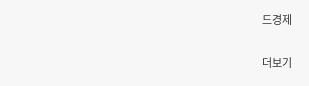드경제

더보기